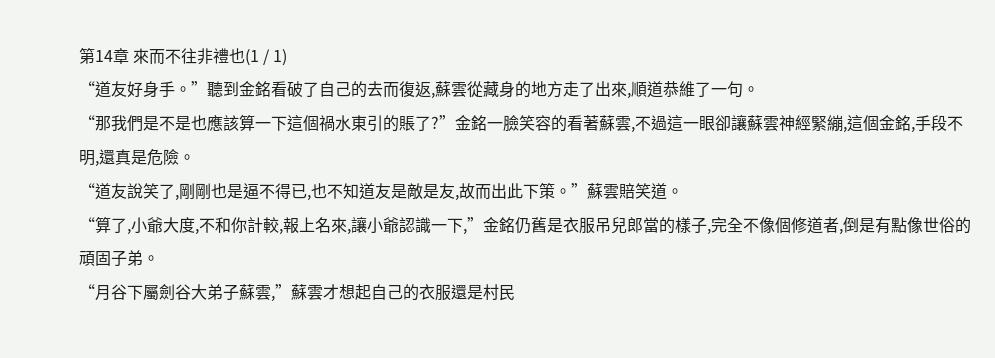第14章 來而不往非禮也(1 / 1)
“道友好身手。”聽到金銘看破了自己的去而復返,蘇雲從藏身的地方走了出來,順道恭維了一句。
“那我們是不是也應該算一下這個禍水東引的賬了?”金銘一臉笑容的看著蘇雲,不過這一眼卻讓蘇雲神經緊繃,這個金銘,手段不明,還真是危險。
“道友說笑了,剛剛也是逼不得已,也不知道友是敵是友,故而出此下策。”蘇雲賠笑道。
“算了,小爺大度,不和你計較,報上名來,讓小爺認識一下,”金銘仍舊是衣服吊兒郎當的樣子,完全不像個修道者,倒是有點像世俗的頑固子弟。
“月谷下屬劍谷大弟子蘇雲,”蘇雲才想起自己的衣服還是村民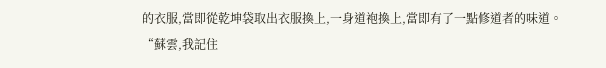的衣服,當即從乾坤袋取出衣服換上,一身道袍換上,當即有了一點修道者的味道。
“蘇雲,我記住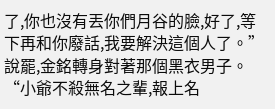了,你也沒有丟你們月谷的臉,好了,等下再和你廢話,我要解決這個人了。”說罷,金銘轉身對著那個黑衣男子。“小爺不殺無名之輩,報上名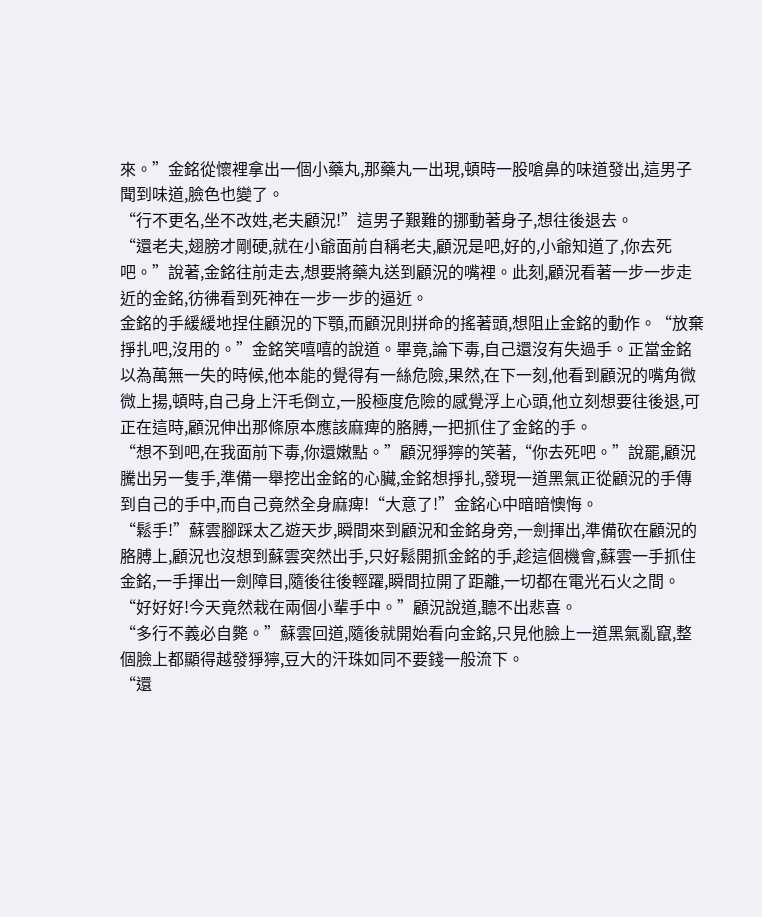來。”金銘從懷裡拿出一個小藥丸,那藥丸一出現,頓時一股嗆鼻的味道發出,這男子聞到味道,臉色也變了。
“行不更名,坐不改姓,老夫顧況!”這男子艱難的挪動著身子,想往後退去。
“還老夫,翅膀才剛硬,就在小爺面前自稱老夫,顧況是吧,好的,小爺知道了,你去死吧。”說著,金銘往前走去,想要將藥丸送到顧況的嘴裡。此刻,顧況看著一步一步走近的金銘,彷彿看到死神在一步一步的逼近。
金銘的手緩緩地捏住顧況的下顎,而顧況則拼命的搖著頭,想阻止金銘的動作。“放棄掙扎吧,沒用的。”金銘笑嘻嘻的說道。畢竟,論下毒,自己還沒有失過手。正當金銘以為萬無一失的時候,他本能的覺得有一絲危險,果然,在下一刻,他看到顧況的嘴角微微上揚,頓時,自己身上汗毛倒立,一股極度危險的感覺浮上心頭,他立刻想要往後退,可正在這時,顧況伸出那條原本應該麻痺的胳膊,一把抓住了金銘的手。
“想不到吧,在我面前下毒,你還嫩點。”顧況猙獰的笑著,“你去死吧。”說罷,顧況騰出另一隻手,準備一舉挖出金銘的心臟,金銘想掙扎,發現一道黑氣正從顧況的手傳到自己的手中,而自己竟然全身麻痺!“大意了!”金銘心中暗暗懊悔。
“鬆手!”蘇雲腳踩太乙遊天步,瞬間來到顧況和金銘身旁,一劍揮出,準備砍在顧況的胳膊上,顧況也沒想到蘇雲突然出手,只好鬆開抓金銘的手,趁這個機會,蘇雲一手抓住金銘,一手揮出一劍障目,隨後往後輕躍,瞬間拉開了距離,一切都在電光石火之間。
“好好好!今天竟然栽在兩個小輩手中。”顧況說道,聽不出悲喜。
“多行不義必自斃。”蘇雲回道,隨後就開始看向金銘,只見他臉上一道黑氣亂竄,整個臉上都顯得越發猙獰,豆大的汗珠如同不要錢一般流下。
“還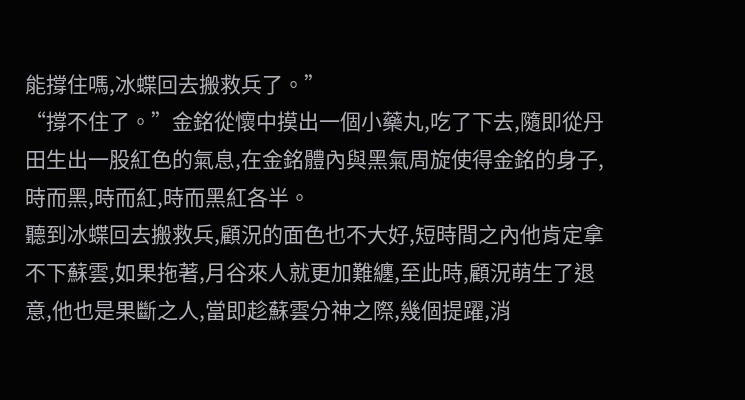能撐住嗎,冰蝶回去搬救兵了。”
“撐不住了。”金銘從懷中摸出一個小藥丸,吃了下去,隨即從丹田生出一股紅色的氣息,在金銘體內與黑氣周旋使得金銘的身子,時而黑,時而紅,時而黑紅各半。
聽到冰蝶回去搬救兵,顧況的面色也不大好,短時間之內他肯定拿不下蘇雲,如果拖著,月谷來人就更加難纏,至此時,顧況萌生了退意,他也是果斷之人,當即趁蘇雲分神之際,幾個提躍,消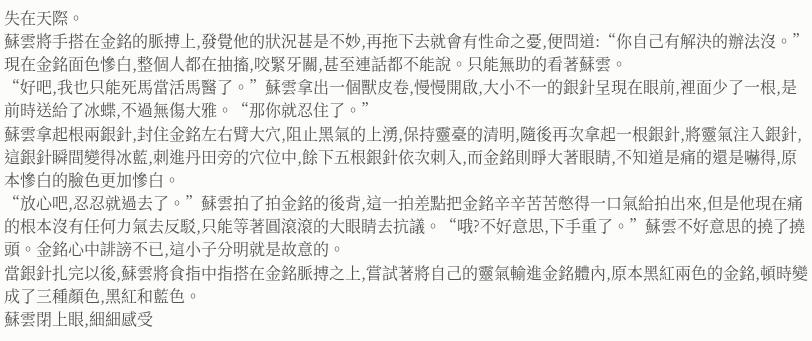失在天際。
蘇雲將手搭在金銘的脈搏上,發覺他的狀況甚是不妙,再拖下去就會有性命之憂,便問道:“你自己有解決的辦法沒。”現在金銘面色慘白,整個人都在抽搐,咬緊牙關,甚至連話都不能說。只能無助的看著蘇雲。
“好吧,我也只能死馬當活馬醫了。”蘇雲拿出一個獸皮卷,慢慢開啟,大小不一的銀針呈現在眼前,裡面少了一根,是前時送給了冰蝶,不過無傷大雅。“那你就忍住了。”
蘇雲拿起根兩銀針,封住金銘左右臂大穴,阻止黑氣的上湧,保持靈臺的清明,隨後再次拿起一根銀針,將靈氣注入銀針,這銀針瞬間變得冰藍,刺進丹田旁的穴位中,餘下五根銀針依次刺入,而金銘則睜大著眼睛,不知道是痛的還是嚇得,原本慘白的臉色更加慘白。
“放心吧,忍忍就過去了。”蘇雲拍了拍金銘的後背,這一拍差點把金銘辛辛苦苦憋得一口氣給拍出來,但是他現在痛的根本沒有任何力氣去反駁,只能等著圓滾滾的大眼睛去抗議。“哦?不好意思,下手重了。”蘇雲不好意思的撓了撓頭。金銘心中誹謗不已,這小子分明就是故意的。
當銀針扎完以後,蘇雲將食指中指搭在金銘脈搏之上,嘗試著將自己的靈氣輸進金銘體內,原本黑紅兩色的金銘,頓時變成了三種顏色,黑紅和藍色。
蘇雲閉上眼,細細感受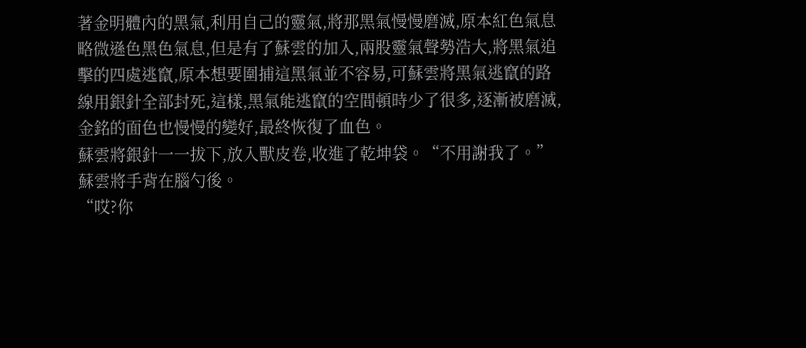著金明體內的黑氣,利用自己的靈氣,將那黑氣慢慢磨滅,原本紅色氣息略微遜色黑色氣息,但是有了蘇雲的加入,兩股靈氣聲勢浩大,將黑氣追擊的四處逃竄,原本想要圍捕這黑氣並不容易,可蘇雲將黑氣逃竄的路線用銀針全部封死,這樣,黑氣能逃竄的空間頓時少了很多,逐漸被磨滅,金銘的面色也慢慢的變好,最終恢復了血色。
蘇雲將銀針一一拔下,放入獸皮卷,收進了乾坤袋。“不用謝我了。”蘇雲將手背在腦勺後。
“哎?你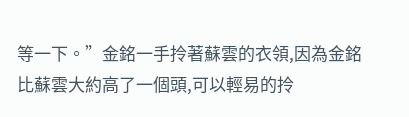等一下。”金銘一手拎著蘇雲的衣領,因為金銘比蘇雲大約高了一個頭,可以輕易的拎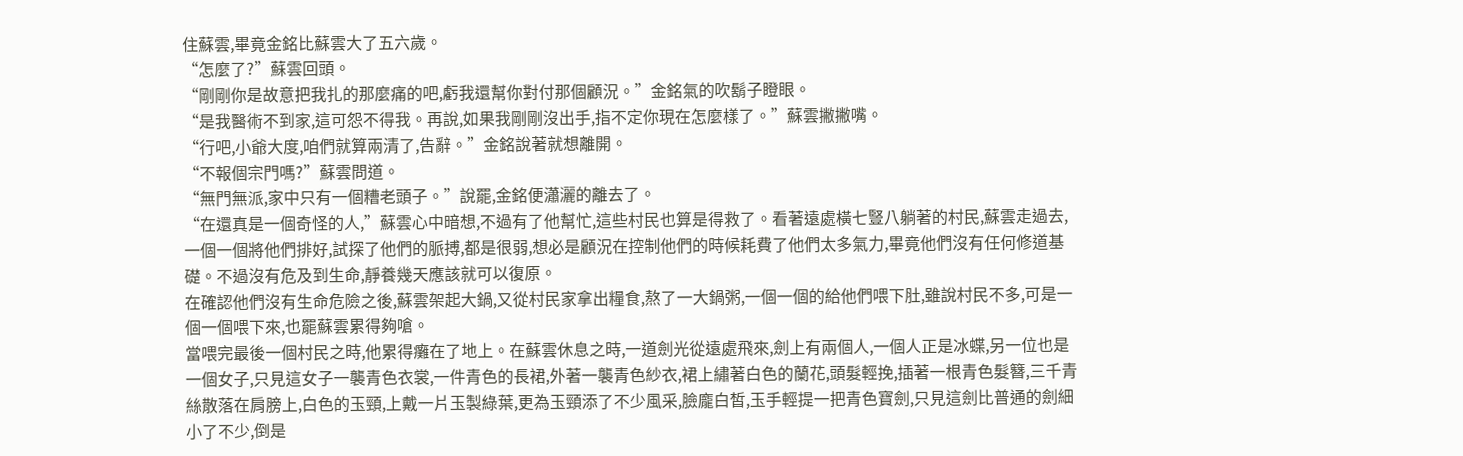住蘇雲,畢竟金銘比蘇雲大了五六歲。
“怎麼了?”蘇雲回頭。
“剛剛你是故意把我扎的那麼痛的吧,虧我還幫你對付那個顧況。”金銘氣的吹鬍子瞪眼。
“是我醫術不到家,這可怨不得我。再說,如果我剛剛沒出手,指不定你現在怎麼樣了。”蘇雲撇撇嘴。
“行吧,小爺大度,咱們就算兩清了,告辭。”金銘說著就想離開。
“不報個宗門嗎?”蘇雲問道。
“無門無派,家中只有一個糟老頭子。”說罷,金銘便瀟灑的離去了。
“在還真是一個奇怪的人,”蘇雲心中暗想,不過有了他幫忙,這些村民也算是得救了。看著遠處橫七豎八躺著的村民,蘇雲走過去,一個一個將他們排好,試探了他們的脈搏,都是很弱,想必是顧況在控制他們的時候耗費了他們太多氣力,畢竟他們沒有任何修道基礎。不過沒有危及到生命,靜養幾天應該就可以復原。
在確認他們沒有生命危險之後,蘇雲架起大鍋,又從村民家拿出糧食,熬了一大鍋粥,一個一個的給他們喂下肚,雖說村民不多,可是一個一個喂下來,也罷蘇雲累得夠嗆。
當喂完最後一個村民之時,他累得癱在了地上。在蘇雲休息之時,一道劍光從遠處飛來,劍上有兩個人,一個人正是冰蝶,另一位也是一個女子,只見這女子一襲青色衣裳,一件青色的長裙,外著一襲青色紗衣,裙上繡著白色的蘭花,頭髮輕挽,插著一根青色髮簪,三千青絲散落在肩膀上,白色的玉頸,上戴一片玉製綠葉,更為玉頸添了不少風采,臉龐白皙,玉手輕提一把青色寶劍,只見這劍比普通的劍細小了不少,倒是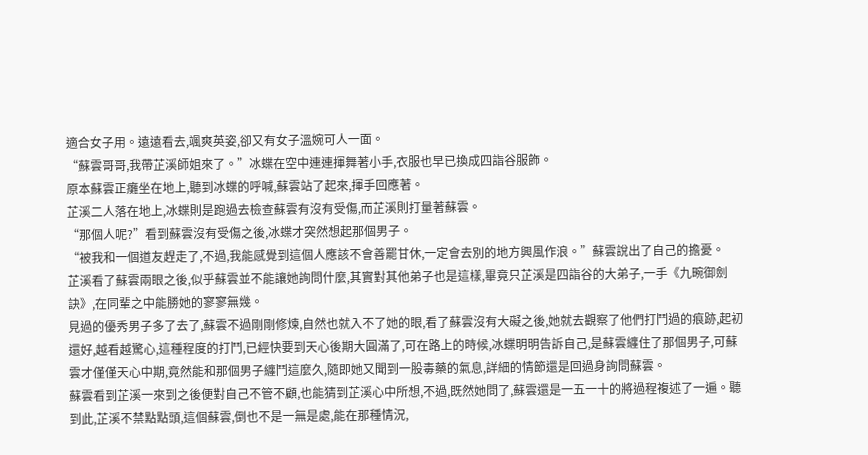適合女子用。遠遠看去,颯爽英姿,卻又有女子溫婉可人一面。
“蘇雲哥哥,我帶芷溪師姐來了。”冰蝶在空中連連揮舞著小手,衣服也早已換成四詣谷服飾。
原本蘇雲正癱坐在地上,聽到冰蝶的呼喊,蘇雲站了起來,揮手回應著。
芷溪二人落在地上,冰蝶則是跑過去檢查蘇雲有沒有受傷,而芷溪則打量著蘇雲。
“那個人呢?”看到蘇雲沒有受傷之後,冰蝶才突然想起那個男子。
“被我和一個道友趕走了,不過,我能感覺到這個人應該不會善罷甘休,一定會去別的地方興風作浪。”蘇雲說出了自己的擔憂。
芷溪看了蘇雲兩眼之後,似乎蘇雲並不能讓她詢問什麼,其實對其他弟子也是這樣,畢竟只芷溪是四詣谷的大弟子,一手《九畹御劍訣》,在同輩之中能勝她的寥寥無幾。
見過的優秀男子多了去了,蘇雲不過剛剛修煉,自然也就入不了她的眼,看了蘇雲沒有大礙之後,她就去觀察了他們打鬥過的痕跡,起初還好,越看越驚心,這種程度的打鬥,已經快要到天心後期大圓滿了,可在路上的時候,冰蝶明明告訴自己,是蘇雲纏住了那個男子,可蘇雲才僅僅天心中期,竟然能和那個男子纏鬥這麼久,隨即她又聞到一股毒藥的氣息,詳細的情節還是回過身詢問蘇雲。
蘇雲看到芷溪一來到之後便對自己不管不顧,也能猜到芷溪心中所想,不過,既然她問了,蘇雲還是一五一十的將過程複述了一遍。聽到此,芷溪不禁點點頭,這個蘇雲,倒也不是一無是處,能在那種情況,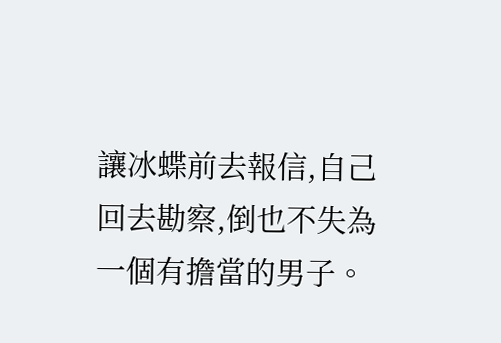讓冰蝶前去報信,自己回去勘察,倒也不失為一個有擔當的男子。